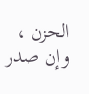الحزن ، وإن صدر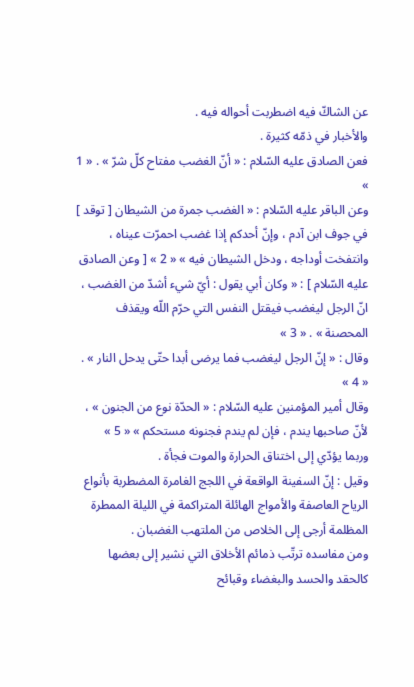عن الشاكّ فيه اضطربت أحواله فيه .
والأخبار في ذمّه كثيرة .
فعن الصادق عليه السّلام : « أنّ الغضب مفتاح كلّ شرّ » . « 1 »
وعن الباقر عليه السّلام : « الغضب جمرة من الشيطان [ توقد ] في جوف ابن آدم ، وإنّ أحدكم إذا غضب احمرّت عيناه ، وانتفخت أوداجه ، ودخل الشيطان فيه » « 2 » [ وعن الصادق عليه السّلام ] : « وكان أبي يقول : أيّ شيء أشدّ من الغضب ، انّ الرجل ليغضب فيقتل النفس التي حرّم اللّه ويقذف المحصنة » . « 3 »
وقال : « إنّ الرجل ليغضب فما يرضى أبدا حتّى يدحل النار » . « 4 »
وقال أمير المؤمنين عليه السّلام : « الحدّة نوع من الجنون » ، لأنّ صاحبها يندم ، فإن لم يندم فجنونه مستحكم » « 5 »
وربما يؤدّي إلى اختناق الحرارة والموت فجأة .
وقيل : إنّ السفينة الواقعة في اللجج الغامرة المضطربة بأنواع الرياح العاصفة والأمواج الهائلة المتراكمة في الليلة الممطرة المظلمة أرجى إلى الخلاص من الملتهب الغضبان .
ومن مفاسده ترتّب ذمائم الأخلاق التي نشير إلى بعضها كالحقد والحسد والبغضاء وقبائح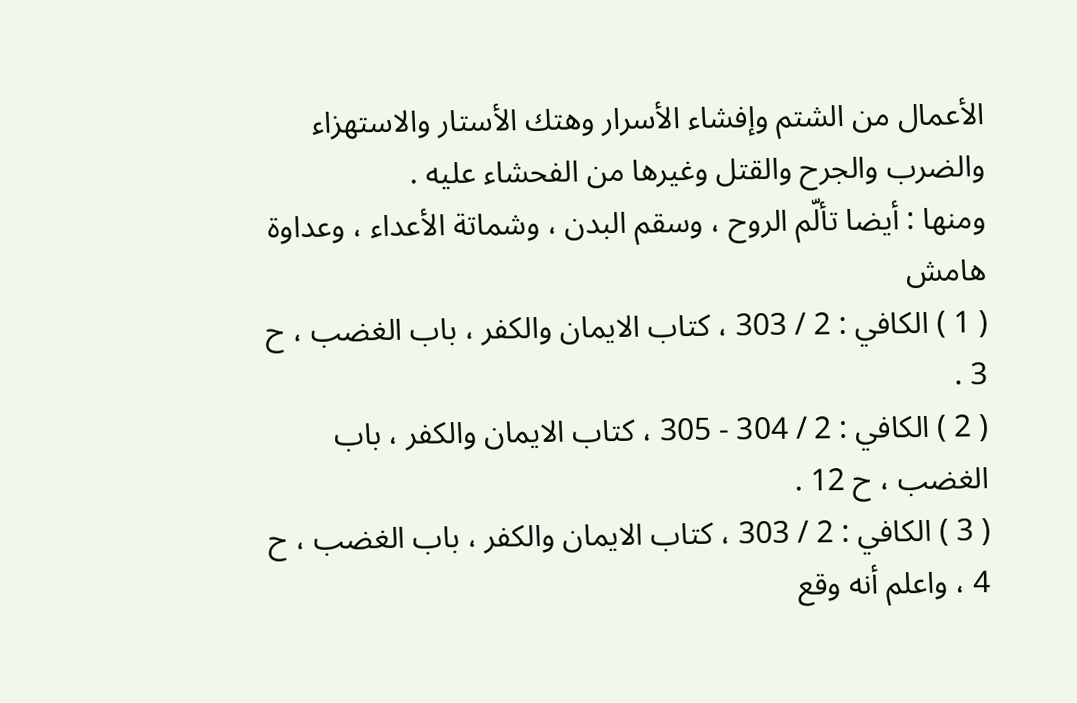الأعمال من الشتم وإفشاء الأسرار وهتك الأستار والاستهزاء والضرب والجرح والقتل وغيرها من الفحشاء عليه .
ومنها : أيضا تألّم الروح ، وسقم البدن ، وشماتة الأعداء ، وعداوة
هامش
( 1 ) الكافي : 2 / 303 ، كتاب الايمان والكفر ، باب الغضب ، ح 3 .
( 2 ) الكافي : 2 / 304 - 305 ، كتاب الايمان والكفر ، باب الغضب ، ح 12 .
( 3 ) الكافي : 2 / 303 ، كتاب الايمان والكفر ، باب الغضب ، ح 4 ، واعلم أنه وقع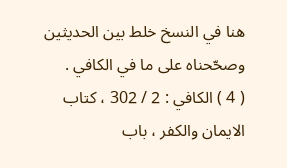هنا في النسخ خلط بين الحديثين وصحّحناه على ما في الكافي .
( 4 ) الكافي : 2 / 302 ، كتاب الايمان والكفر ، باب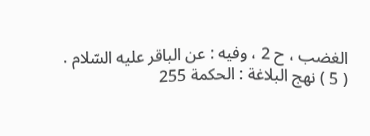الغضب ، ح 2 ، وفيه : عن الباقر عليه السّلام .
( 5 ) نهج البلاغة : الحكمة 255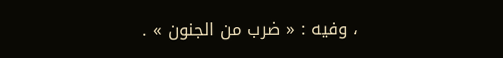، وفيه : « ضرب من الجنون » .